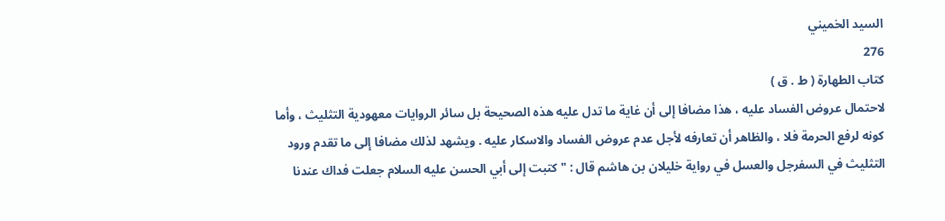السيد الخميني
276
كتاب الطهارة ( ط . ق )
لاحتمال عروض الفساد عليه ، هذا مضافا إلى أن غاية ما تدل عليه هذه الصحيحة بل سائر الروايات معهودية التثليث ، وأما كونه لرفع الحرمة فلا ، والظاهر أن تعارفه لأجل عدم عروض الفساد والاسكار عليه . ويشهد لذلك مضافا إلى ما تقدم ورود التثليث في السفرجل والعسل في رواية خليلان بن هاشم قال : " كتبت إلى أبي الحسن عليه السلام جعلت فداك عندنا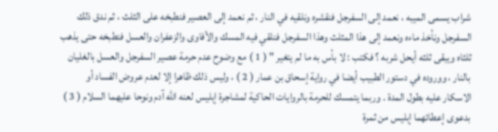شراب يسمى الميبه ، نعمد إلى السفرجل فنقشره ونلقيه في النار ، ثم نعمد إلى العصير فنطبخه على الثلث ، ثم ندق ذلك السفرجل ونأخذ ماءه ونعمد إلى هذا المثلث وهذا السفرجل فنلقي فيه المسك والأفاوى والزعفران والعسل فنطبخه حتى يذهب ثلثاه ويبقى ثلثه أيحل شربه ؟ فكتب : لا بأس به ما لم يتغير " ( 1 ) مع وضوح عدم حرمة عصير السفرجل والعسل بالغليان بالنار ، ووروده في دستور الطبيب أيضا في رواية إسحاق بن عمار ( 2 ) ، وليس ذلك ظاهرا إلا لعدم عروض الفساد أو الاسكار عليه بطول المدة . وربما يتمسك للحرمة بالروايات الحاكية لمشاجرة إبليس لعنه الله آدم ونوحا عليهما السلام ( 3 ) بدعوى إعطائهما إبليس من ثمرة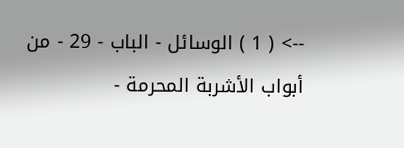--> ( 1 ) الوسائل - الباب - 29 - من أبواب الأشربة المحرمة -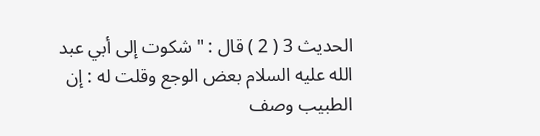الحديث 3 ( 2 ) قال : " شكوت إلى أبي عبد الله عليه السلام بعض الوجع وقلت له : إن الطبيب وصف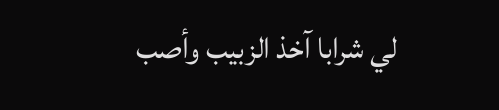لي شرابا آخذ الزبيب وأصب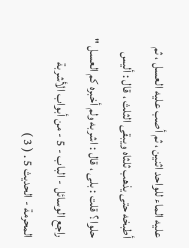عليه الماء للواحد اثنين ، ثم أصب عليه العسل ، ثم أطبخه حتى يذهب ثلثاه ويبقى الثلث ، قال : أليس حلوا ؟ قلت : بلى ، قال : اشربه ولم أخبره كم العسل " راجع الوسائل - الباب - 5 - من أبواب الأشربة المحرمة - الحديث 5 . ( 3 )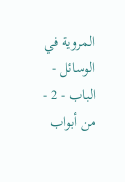المروية في الوسائل - الباب - 2 - من أبواب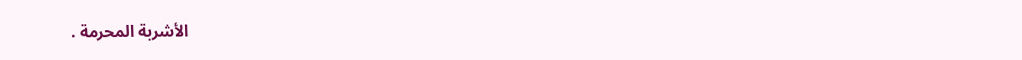الأشربة المحرمة .